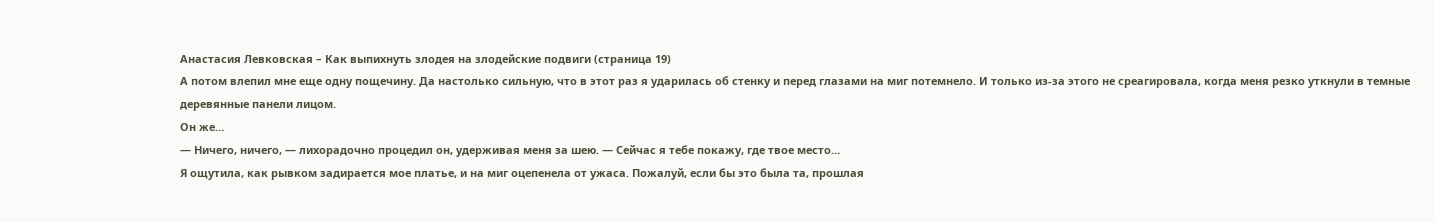Анастасия Левковская – Как выпихнуть злодея на злодейские подвиги (страница 19)
А потом влепил мне еще одну пощечину. Да настолько сильную, что в этот раз я ударилась об стенку и перед глазами на миг потемнело. И только из-за этого не среагировала, когда меня резко уткнули в темные деревянные панели лицом.
Он же…
— Ничего, ничего, — лихорадочно процедил он, удерживая меня за шею. — Сейчас я тебе покажу, где твое место…
Я ощутила, как рывком задирается мое платье, и на миг оцепенела от ужаса. Пожалуй, если бы это была та, прошлая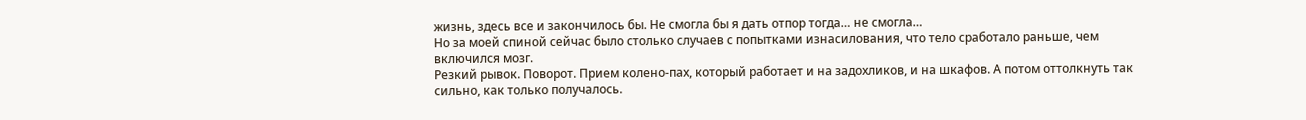жизнь, здесь все и закончилось бы. Не смогла бы я дать отпор тогда… не смогла…
Но за моей спиной сейчас было столько случаев с попытками изнасилования, что тело сработало раньше, чем включился мозг.
Резкий рывок. Поворот. Прием колено-пах, который работает и на задохликов, и на шкафов. А потом оттолкнуть так сильно, как только получалось.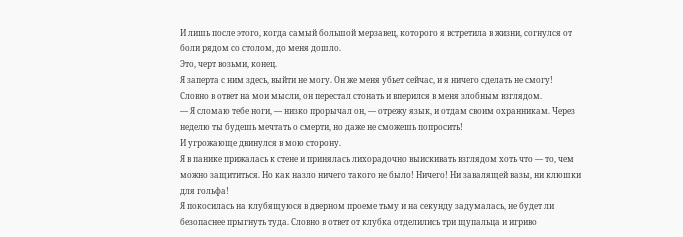И лишь после этого, когда самый большой мерзавец, которого я встретила в жизни, согнулся от боли рядом со столом, до меня дошло.
Это, черт возьми, конец.
Я заперта с ним здесь, выйти не могу. Он же меня убьет сейчас, и я ничего сделать не смогу!
Словно в ответ на мои мысли, он перестал стонать и вперился в меня злобным взглядом.
— Я сломаю тебе ноги, — низко прорычал он, — отрежу язык, и отдам своим охранникам. Через неделю ты будешь мечтать о смерти, но даже не сможешь попросить!
И угрожающе двинулся в мою сторону.
Я в панике прижалась к стене и принялась лихорадочно выискивать взглядом хоть что — то, чем можно защититься. Но как назло ничего такого не было! Ничего! Ни завалящей вазы, ни клюшки для гольфа!
Я покосилась на клубящуюся в дверном проеме тьму и на секунду задумалась, не будет ли безопаснее прыгнуть туда. Словно в ответ от клубка отделились три щупальца и игриво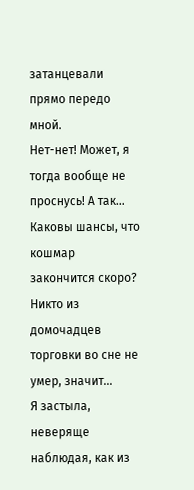затанцевали прямо передо мной.
Нет-нет! Может, я тогда вообще не проснусь! А так… Каковы шансы, что кошмар закончится скоро? Никто из домочадцев торговки во сне не умер, значит…
Я застыла, неверяще наблюдая, как из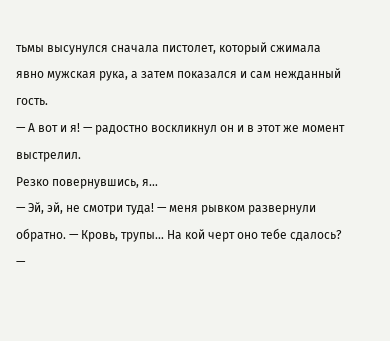тьмы высунулся сначала пистолет, который сжимала явно мужская рука, а затем показался и сам нежданный гость.
— А вот и я! — радостно воскликнул он и в этот же момент выстрелил.
Резко повернувшись, я…
— Эй, эй, не смотри туда! — меня рывком развернули обратно. — Кровь, трупы… На кой черт оно тебе сдалось?
—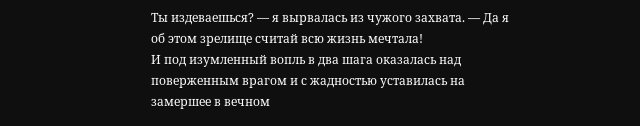Ты издеваешься? — я вырвалась из чужого захвата. — Да я об этом зрелище считай всю жизнь мечтала!
И под изумленный вопль в два шага оказалась над поверженным врагом и с жадностью уставилась на замершее в вечном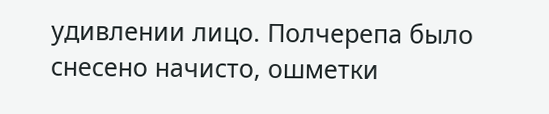удивлении лицо. Полчерепа было снесено начисто, ошметки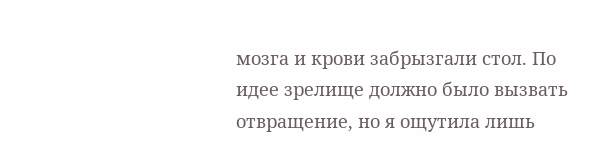мозга и крови забрызгали стол. По идее зрелище должно было вызвать отвращение, но я ощутила лишь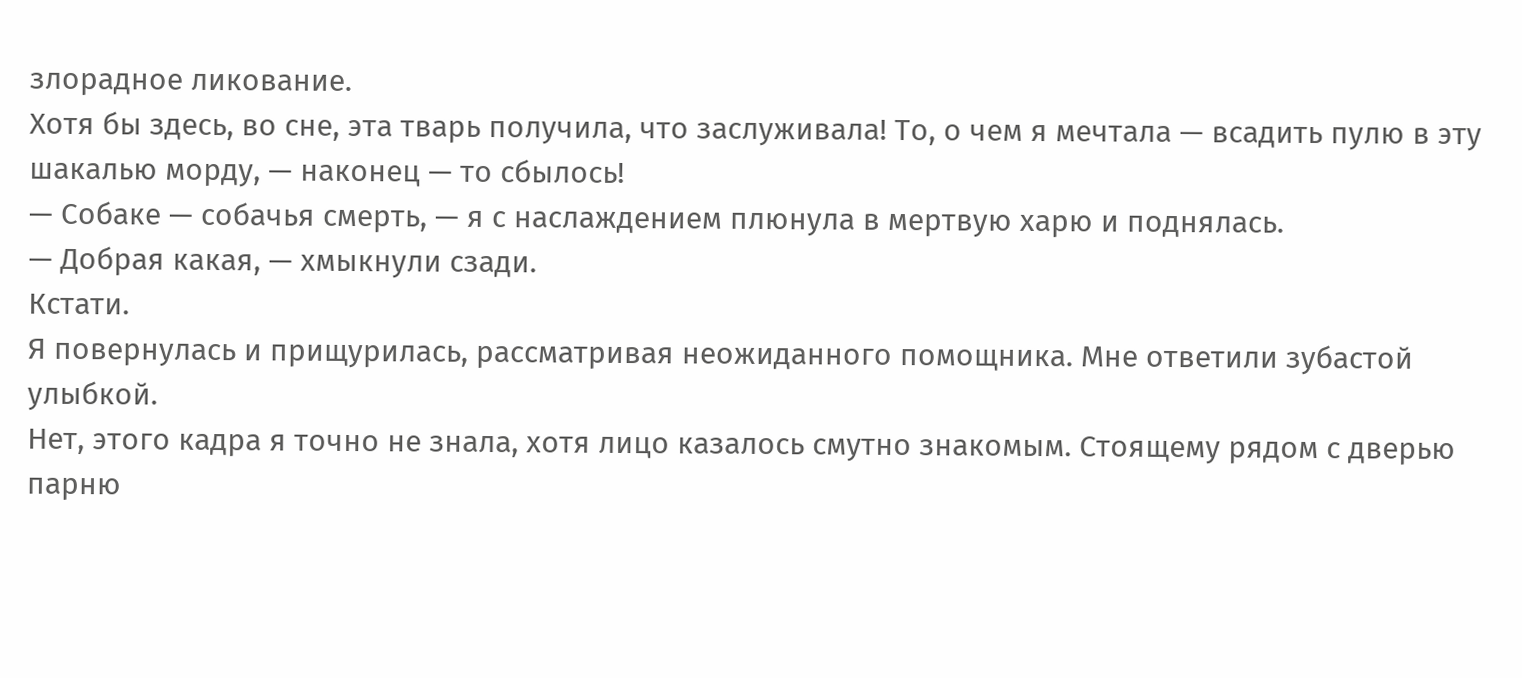злорадное ликование.
Хотя бы здесь, во сне, эта тварь получила, что заслуживала! То, о чем я мечтала — всадить пулю в эту шакалью морду, — наконец — то сбылось!
— Собаке — собачья смерть, — я с наслаждением плюнула в мертвую харю и поднялась.
— Добрая какая, — хмыкнули сзади.
Кстати.
Я повернулась и прищурилась, рассматривая неожиданного помощника. Мне ответили зубастой улыбкой.
Нет, этого кадра я точно не знала, хотя лицо казалось смутно знакомым. Стоящему рядом с дверью парню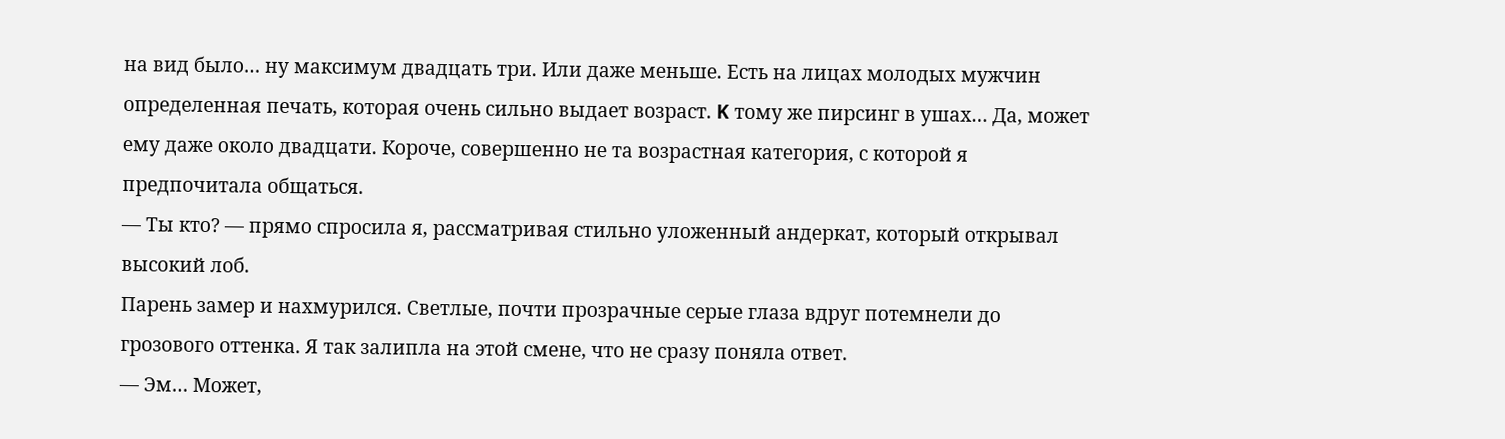на вид было… ну максимум двадцать три. Или даже меньше. Есть на лицах молодых мужчин определенная печать, которая очень сильно выдает возраст. K тому же пирсинг в ушах… Да, может ему даже около двадцати. Короче, совершенно не та возрастная категория, с которой я предпочитала общаться.
— Ты кто? — прямо спросила я, рассматривая стильно уложенный андеркат, который открывал высокий лоб.
Парень замер и нахмурился. Светлые, почти прозрачные серые глаза вдруг потемнели до грозового оттенка. Я так залипла на этой смене, что не сразу поняла ответ.
— Эм… Может,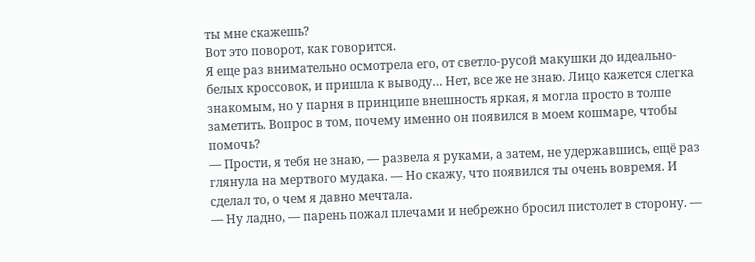ты мне скажешь?
Вот это поворот, как говорится.
Я еще раз внимательно осмотрела его, от светло-русой макушки до идеально-белых кроссовок, и пришла к выводу… Нет, все же не знаю. Лицо кажется слегка знакомым, но у парня в принципе внешность яркая, я могла просто в толпе заметить. Вопрос в том, почему именно он появился в моем кошмаре, чтобы помочь?
— Прости, я тебя не знаю, — развела я руками, а затем, не удержавшись, ещё раз глянула на мертвого мудака. — Но скажу, что появился ты очень вовремя. И сделал то, о чем я давно мечтала.
— Ну ладно, — парень пожал плечами и небрежно бросил пистолет в сторону. —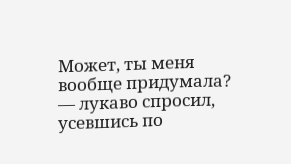Может, ты меня вообще придумала? — лукаво спросил, усевшись по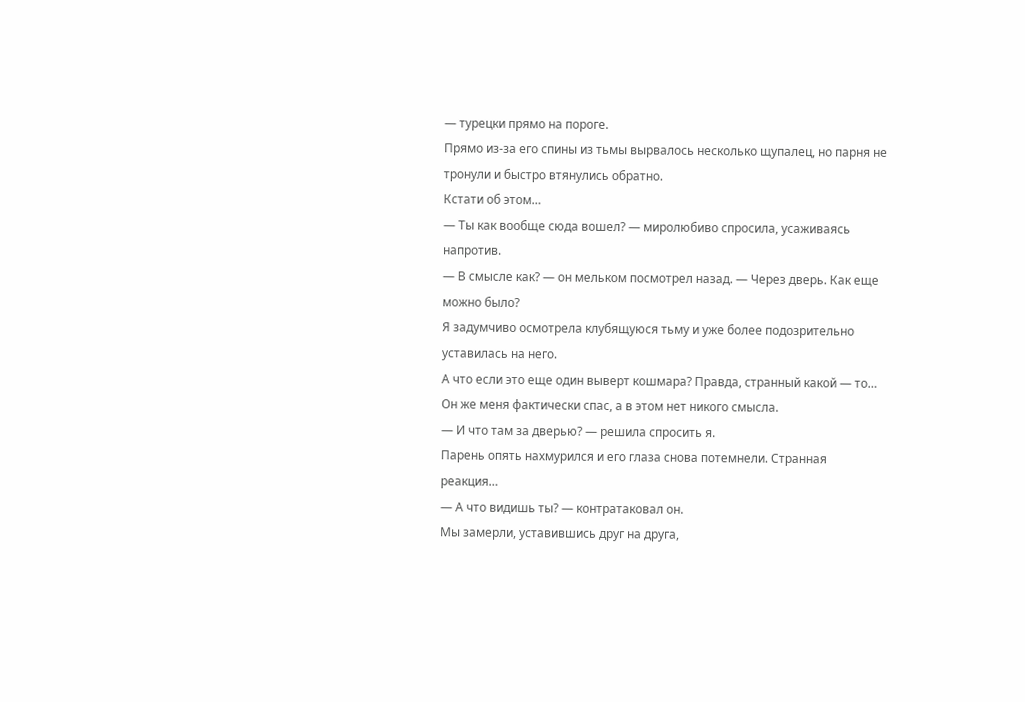— турецки прямо на пороге.
Прямо из-за его спины из тьмы вырвалось несколько щупалец, но парня не тронули и быстро втянулись обратно.
Кстати об этом…
— Ты как вообще сюда вошел? — миролюбиво спросила, усаживаясь напротив.
— В смысле как? — он мельком посмотрел назад. — Через дверь. Как еще можно было?
Я задумчиво осмотрела клубящуюся тьму и уже более подозрительно уставилась на него.
А что если это еще один выверт кошмара? Правда, странный какой — то… Он же меня фактически спас, а в этом нет никого смысла.
— И что там за дверью? — решила спросить я.
Парень опять нахмурился и его глаза снова потемнели. Странная реакция…
— А что видишь ты? — контратаковал он.
Мы замерли, уставившись друг на друга,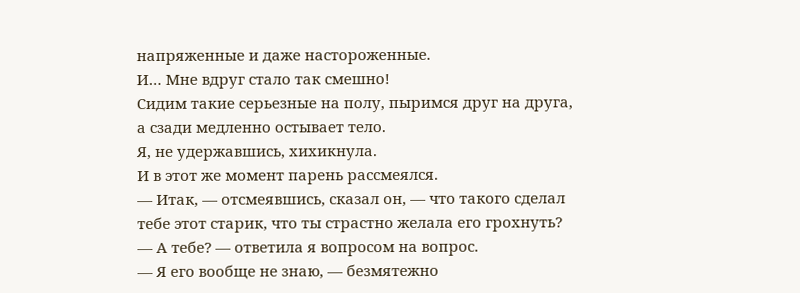напряженные и даже настороженные.
И… Мне вдруг стало так смешно!
Сидим такие серьезные на полу, пыримся друг на друга, а сзади медленно остывает тело.
Я, не удержавшись, хихикнула.
И в этот же момент парень рассмеялся.
— Итак, — отсмеявшись, сказал он, — что такого сделал тебе этот старик, что ты страстно желала его грохнуть?
— А тебе? — ответила я вопросом на вопрос.
— Я его вообще не знаю, — безмятежно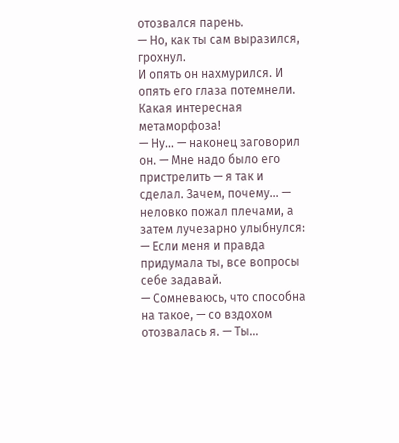отозвался парень.
— Но, как ты сам выразился, грохнул.
И опять он нахмурился. И опять его глаза потемнели.
Какая интересная метаморфоза!
— Ну… — наконец заговорил он. — Мне надо было его пристрелить — я так и сделал. Зачем, почему… — неловко пожал плечами, а затем лучезарно улыбнулся: — Если меня и правда придумала ты, все вопросы себе задавай.
— Сомневаюсь, что способна на такое, — со вздохом отозвалась я. — Ты…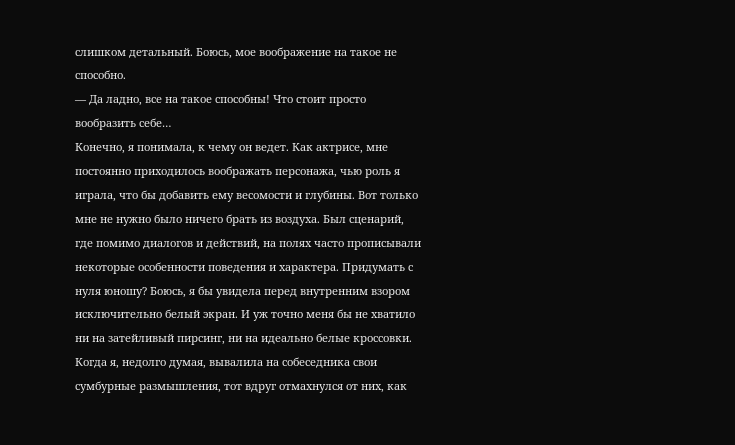слишком детальный. Боюсь, мое воображение на такое не способно.
— Да ладно, все на такое способны! Что стоит просто вообразить себе…
Конечно, я понимала, к чему он ведет. Как актрисе, мне постоянно приходилось воображать персонажа, чью роль я играла, что бы добавить ему весомости и глубины. Вот только мне не нужно было ничего брать из воздуха. Был сценарий, где помимо диалогов и действий, на полях часто прописывали некоторые особенности поведения и характера. Придумать с нуля юношу? Боюсь, я бы увидела перед внутренним взором исключительно белый экран. И уж точно меня бы не хватило ни на затейливый пирсинг, ни на идеально белые кроссовки.
Когда я, недолго думая, вывалила на собеседника свои сумбурные размышления, тот вдруг отмахнулся от них, как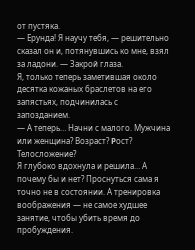от пустяка.
— Ерунда! Я научу тебя, — решительно сказал он и, потянувшись ко мне, взял за ладони. — Закрой глаза.
Я, только теперь заметившая около десятка кожаных браслетов на его запястьях, подчинилась с запозданием.
— А теперь… Начни с малого. Мужчина или женщина? Возраст? Ρост? Телосложение?
Я глубоко вдохнула и решила… А почему бы и нет? Проснуться сама я точно не в состоянии. А тренировка воображения — не самое худшее занятие, чтобы убить время до пробуждения.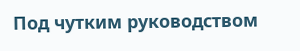Под чутким руководством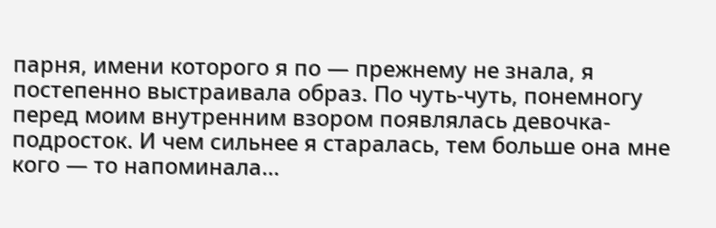парня, имени которого я по — прежнему не знала, я постепенно выстраивала образ. По чуть-чуть, понемногу перед моим внутренним взором появлялась девочка-подросток. И чем сильнее я старалась, тем больше она мне кого — то напоминала…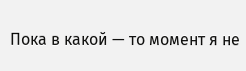Пока в какой — то момент я не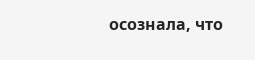осознала, что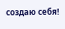создаю себя!